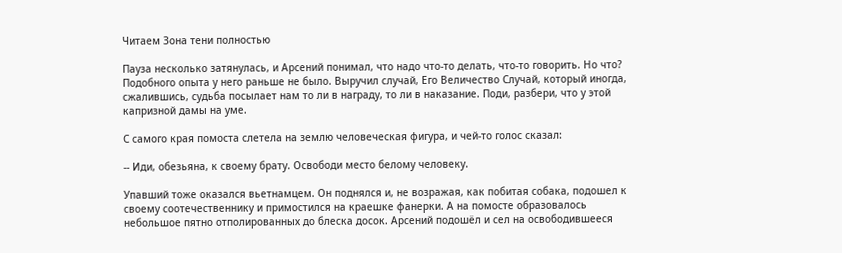Читаем Зона тени полностью

Пауза несколько затянулась, и Арсений понимал, что надо что-то делать, что-то говорить. Но что? Подобного опыта у него раньше не было. Выручил случай, Его Величество Случай, который иногда, сжалившись, судьба посылает нам то ли в награду, то ли в наказание. Поди, разбери, что у этой капризной дамы на уме.

С самого края помоста слетела на землю человеческая фигура, и чей-то голос сказал:

-- Иди, обезьяна, к своему брату. Освободи место белому человеку.

Упавший тоже оказался вьетнамцем. Он поднялся и, не возражая, как побитая собака, подошел к своему соотечественнику и примостился на краешке фанерки. А на помосте образовалось небольшое пятно отполированных до блеска досок. Арсений подошёл и сел на освободившееся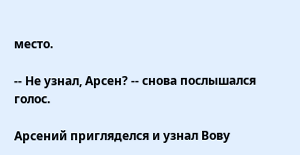место.

-- Не узнал, Арсен? -- снова послышался голос.

Арсений пригляделся и узнал Вову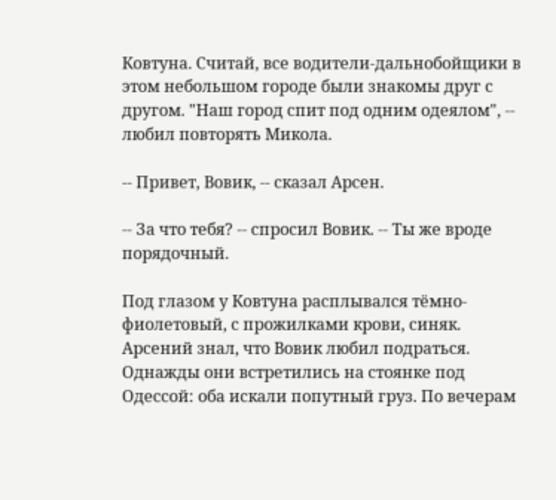Ковтуна. Считай, все водители-дальнобойщики в этом небольшом городе были знакомы друг с другом. "Наш город спит под одним одеялом", -- любил повторять Микола.

-- Привет, Вовик, -- сказал Арсен.

-- За что тебя? -- спросил Вовик. -- Ты же вроде порядочный.

Под глазом у Ковтуна расплывался тёмно-фиолетовый, с прожилками крови, синяк. Арсений знал, что Вовик любил подраться. Однажды они встретились на стоянке под Одессой: оба искали попутный груз. По вечерам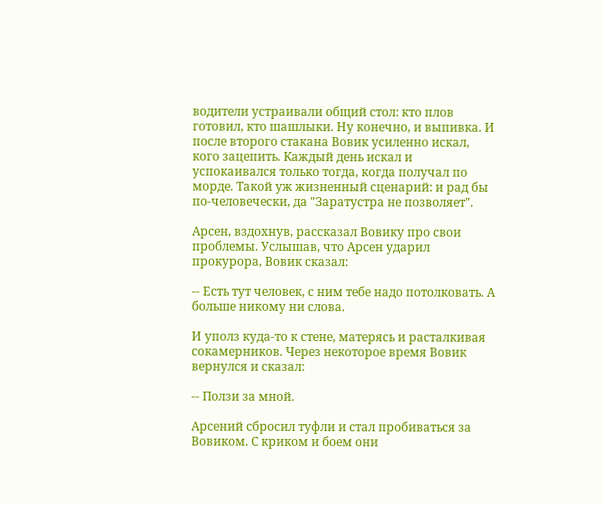водители устраивали общий стол: кто плов готовил, кто шашлыки. Ну конечно, и выпивка. И после второго стакана Вовик усиленно искал, кого зацепить. Каждый день искал и успокаивался только тогда, когда получал по морде. Такой уж жизненный сценарий: и рад бы по-человечески, да "Заратустра не позволяет".

Арсен, вздохнув, рассказал Вовику про свои проблемы. Услышав, что Арсен ударил прокурора, Вовик сказал:

-- Есть тут человек, с ним тебе надо потолковать. А больше никому ни слова.

И уполз куда-то к стене, матерясь и расталкивая сокамерников. Через некоторое время Вовик вернулся и сказал:

-- Ползи за мной.

Арсений сбросил туфли и стал пробиваться за Вовиком. С криком и боем они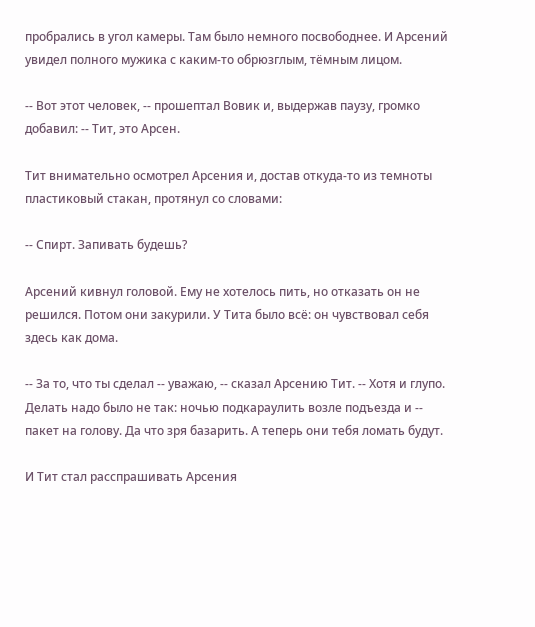пробрались в угол камеры. Там было немного посвободнее. И Арсений увидел полного мужика с каким-то обрюзглым, тёмным лицом.

-- Вот этот человек, -- прошептал Вовик и, выдержав паузу, громко добавил: -- Тит, это Арсен.

Тит внимательно осмотрел Арсения и, достав откуда-то из темноты пластиковый стакан, протянул со словами:

-- Спирт. Запивать будешь?

Арсений кивнул головой. Ему не хотелось пить, но отказать он не решился. Потом они закурили. У Тита было всё: он чувствовал себя здесь как дома.

-- За то, что ты сделал -- уважаю, -- сказал Арсению Тит. -- Хотя и глупо. Делать надо было не так: ночью подкараулить возле подъезда и -- пакет на голову. Да что зря базарить. А теперь они тебя ломать будут.

И Тит стал расспрашивать Арсения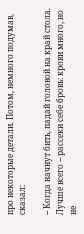про некоторые детали. Потом, немного подумав, сказал:

-- Когда начнут бить, падай головой на край стола. Лучше всего -- рассеки себе бровь: крови много, но не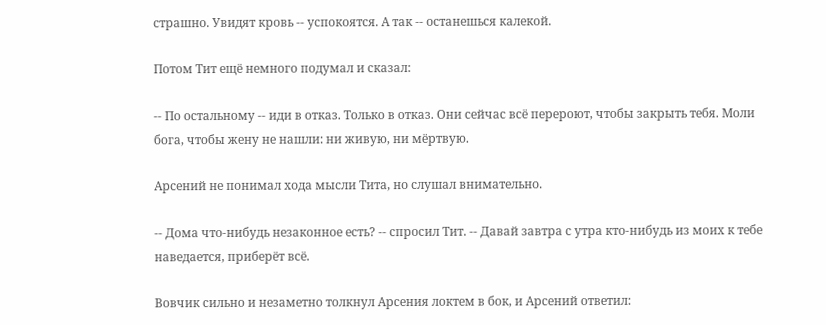страшно. Увидят кровь -- успокоятся. А так -- останешься калекой.

Потом Тит ещё немного подумал и сказал:

-- По остальному -- иди в отказ. Только в отказ. Они сейчас всё перероют, чтобы закрыть тебя. Моли бога, чтобы жену не нашли: ни живую, ни мёртвую.

Арсений не понимал хода мысли Тита, но слушал внимательно.

-- Дома что-нибудь незаконное есть? -- спросил Тит. -- Давай завтра с утра кто-нибудь из моих к тебе наведается, приберёт всё.

Вовчик сильно и незаметно толкнул Арсения локтем в бок, и Арсений ответил: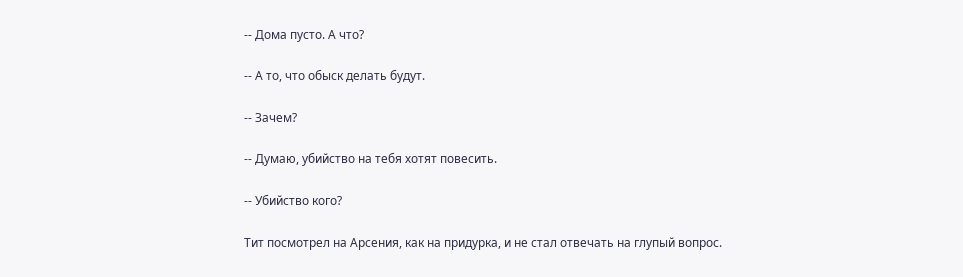-- Дома пусто. А что?

-- А то, что обыск делать будут.

-- Зачем?

-- Думаю, убийство на тебя хотят повесить.

-- Убийство кого?

Тит посмотрел на Арсения, как на придурка, и не стал отвечать на глупый вопрос.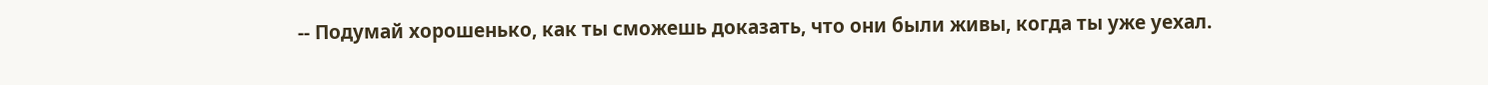-- Подумай хорошенько, как ты сможешь доказать, что они были живы, когда ты уже уехал.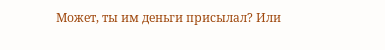Может, ты им деньги присылал? Или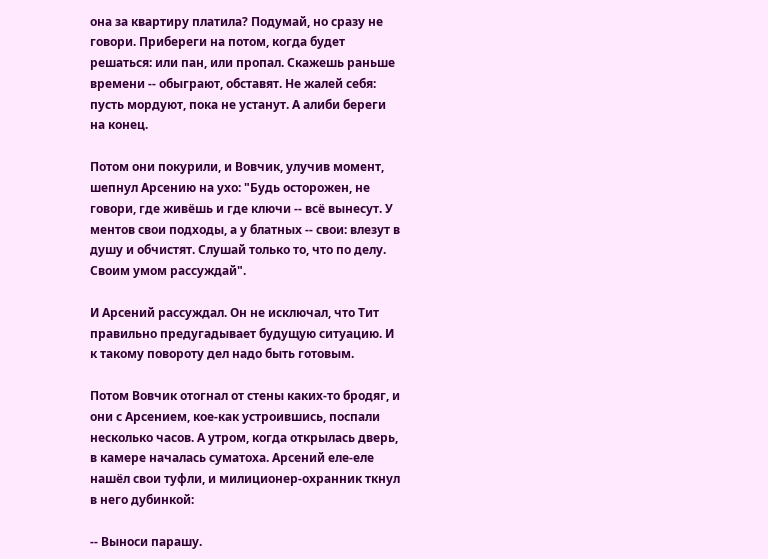она за квартиру платила? Подумай, но сразу не говори. Прибереги на потом, когда будет решаться: или пан, или пропал. Скажешь раньше времени -- обыграют, обставят. Не жалей себя: пусть мордуют, пока не устанут. А алиби береги на конец.

Потом они покурили, и Вовчик, улучив момент, шепнул Арсению на ухо: "Будь осторожен, не говори, где живёшь и где ключи -- всё вынесут. У ментов свои подходы, а у блатных -- свои: влезут в душу и обчистят. Слушай только то, что по делу. Своим умом рассуждай".

И Арсений рассуждал. Он не исключал, что Тит правильно предугадывает будущую ситуацию. И к такому повороту дел надо быть готовым.

Потом Вовчик отогнал от стены каких-то бродяг, и они с Арсением, кое-как устроившись, поспали несколько часов. А утром, когда открылась дверь, в камере началась суматоха. Арсений еле-еле нашёл свои туфли, и милиционер-охранник ткнул в него дубинкой:

-- Выноси парашу.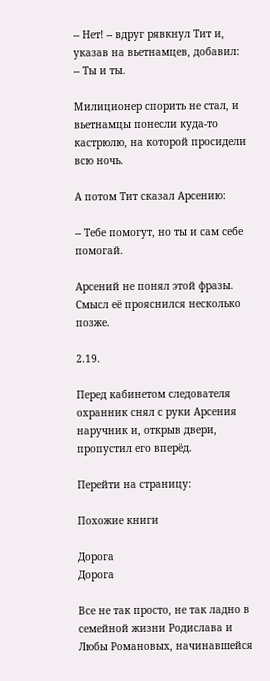-- Нет! -- вдруг рявкнул Тит и, указав на вьетнамцев, добавил: -- Ты и ты.

Милиционер спорить не стал, и вьетнамцы понесли куда-то кастрюлю, на которой просидели всю ночь.

А потом Тит сказал Арсению:

-- Тебе помогут, но ты и сам себе помогай.

Арсений не понял этой фразы. Смысл её прояснился несколько позже.

2.19.

Перед кабинетом следователя охранник снял с руки Арсения наручник и, открыв двери, пропустил его вперёд.

Перейти на страницу:

Похожие книги

Дорога
Дорога

Все не так просто, не так ладно в семейной жизни Родислава и Любы Романовых, начинавшейся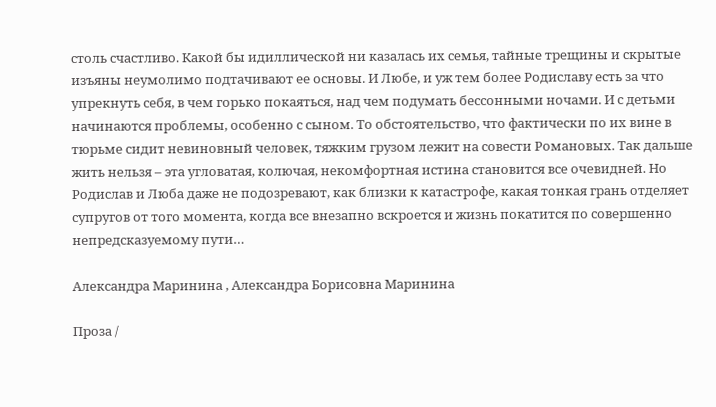столь счастливо. Какой бы идиллической ни казалась их семья, тайные трещины и скрытые изъяны неумолимо подтачивают ее основы. И Любе, и уж тем более Родиславу есть за что упрекнуть себя, в чем горько покаяться, над чем подумать бессонными ночами. И с детьми начинаются проблемы, особенно с сыном. То обстоятельство, что фактически по их вине в тюрьме сидит невиновный человек, тяжким грузом лежит на совести Романовых. Так дальше жить нельзя – эта угловатая, колючая, некомфортная истина становится все очевидней. Но Родислав и Люба даже не подозревают, как близки к катастрофе, какая тонкая грань отделяет супругов от того момента, когда все внезапно вскроется и жизнь покатится по совершенно непредсказуемому пути…

Александра Маринина , Александра Борисовна Маринина

Проза /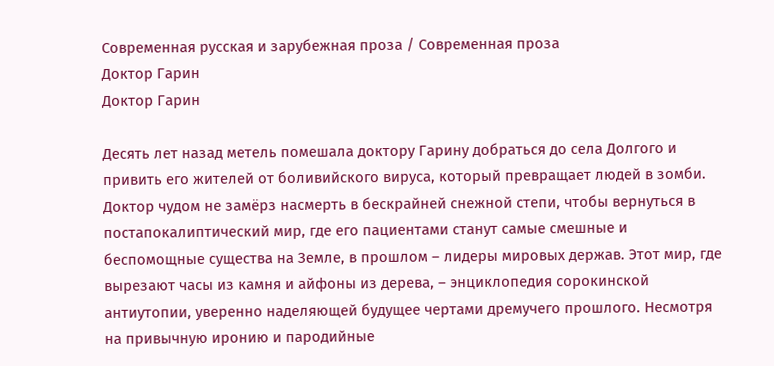Современная русская и зарубежная проза / Современная проза
Доктор Гарин
Доктор Гарин

Десять лет назад метель помешала доктору Гарину добраться до села Долгого и привить его жителей от боливийского вируса, который превращает людей в зомби. Доктор чудом не замёрз насмерть в бескрайней снежной степи, чтобы вернуться в постапокалиптический мир, где его пациентами станут самые смешные и беспомощные существа на Земле, в прошлом – лидеры мировых держав. Этот мир, где вырезают часы из камня и айфоны из дерева, – энциклопедия сорокинской антиутопии, уверенно наделяющей будущее чертами дремучего прошлого. Несмотря на привычную иронию и пародийные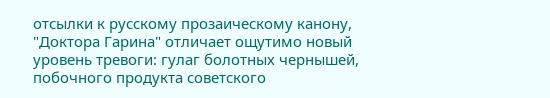отсылки к русскому прозаическому канону, "Доктора Гарина" отличает ощутимо новый уровень тревоги: гулаг болотных чернышей, побочного продукта советского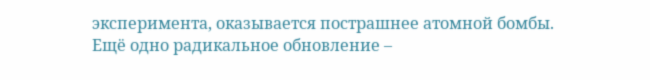эксперимента, оказывается пострашнее атомной бомбы. Ещё одно радикальное обновление –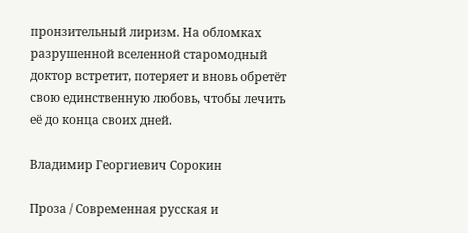пронзительный лиризм. На обломках разрушенной вселенной старомодный доктор встретит, потеряет и вновь обретёт свою единственную любовь, чтобы лечить её до конца своих дней.

Владимир Георгиевич Сорокин

Проза / Современная русская и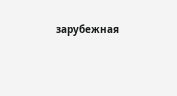зарубежная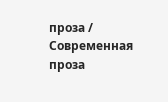проза / Современная проза